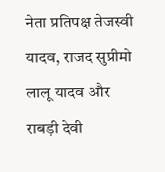नेता प्रतिपक्ष तेजस्वी यादव, राजद सुप्रीमो लालू यादव और राबड़ी देवी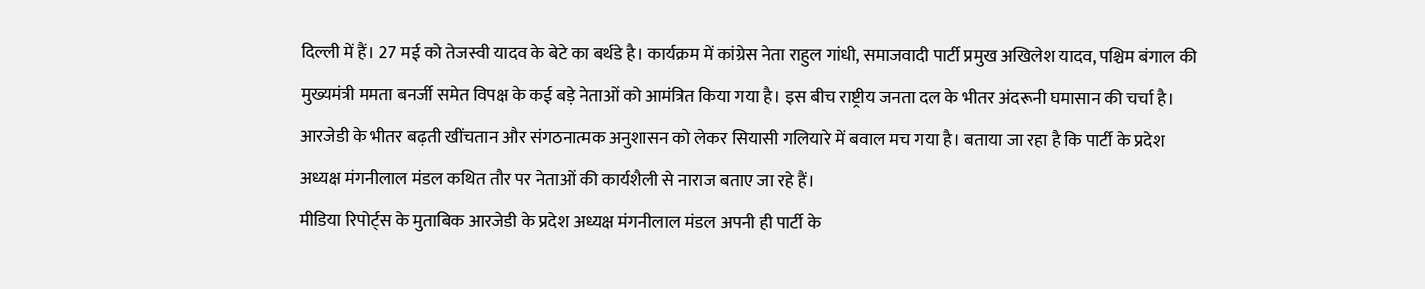दिल्ली में हैं। 27 मई को तेजस्वी यादव के बेटे का बर्थडे है। कार्यक्रम में कांग्रेस नेता राहुल गांधी, समाजवादी पार्टी प्रमुख अखिलेश यादव, पश्चिम बंगाल की मुख्यमंत्री ममता बनर्जी समेत विपक्ष के कई बड़े नेताओं को आमंत्रित किया गया है। इस बीच राष्ट्रीय जनता दल के भीतर अंदरूनी घमासान की चर्चा है। आरजेडी के भीतर बढ़ती खींचतान और संगठनात्मक अनुशासन को लेकर सियासी गलियारे में बवाल मच गया है। बताया जा रहा है कि पार्टी के प्रदेश अध्यक्ष मंगनीलाल मंडल कथित तौर पर नेताओं की कार्यशैली से नाराज बताए जा रहे हैं।
मीडिया रिपोर्ट्स के मुताबिक आरजेडी के प्रदेश अध्यक्ष मंगनीलाल मंडल अपनी ही पार्टी के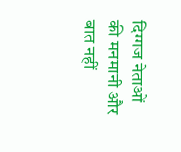दिग्गज नेताओं की मनमानी और बात नहीं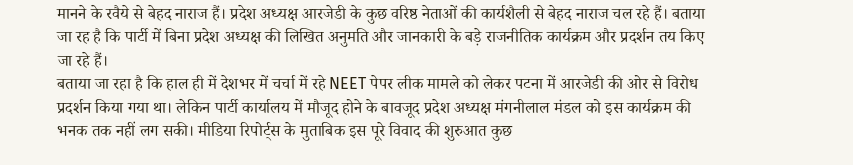मानने के रवैये से बेहद नाराज हैं। प्रदेश अध्यक्ष आरजेडी के कुछ वरिष्ठ नेताओं की कार्यशैली से बेहद नाराज चल रहे हैं। बताया जा रह है कि पार्टी में बिना प्रदेश अध्यक्ष की लिखित अनुमति और जानकारी के बड़े राजनीतिक कार्यक्रम और प्रदर्शन तय किए जा रहे हैं।
बताया जा रहा है कि हाल ही में देशभर में चर्चा में रहे NEET पेपर लीक मामले को लेकर पटना में आरजेडी की ओर से विरोध प्रदर्शन किया गया था। लेकिन पार्टी कार्यालय में मौजूद होने के बावजूद प्रदेश अध्यक्ष मंगनीलाल मंडल को इस कार्यक्रम की भनक तक नहीं लग सकी। मीडिया रिपोर्ट्स के मुताबिक इस पूरे विवाद की शुरुआत कुछ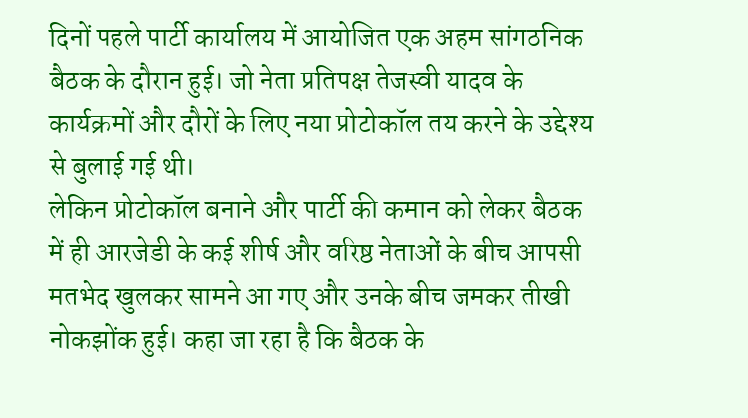दिनों पहले पार्टी कार्यालय में आयोजित एक अहम सांगठनिक बैठक के दौरान हुई। जो नेता प्रतिपक्ष तेजस्वी यादव के कार्यक्रमों और दौरों के लिए नया प्रोटोकॉल तय करने के उद्देश्य से बुलाई गई थी।
लेकिन प्रोटोकॉल बनाने और पार्टी की कमान को लेकर बैठक में ही आरजेडी के कई शीर्ष और वरिष्ठ नेताओं के बीच आपसी मतभेद खुलकर सामने आ गए और उनके बीच जमकर तीखी नोकझोंक हुई। कहा जा रहा है कि बैठक के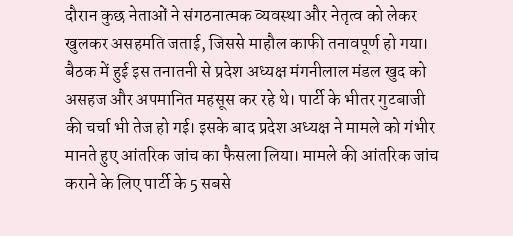दौरान कुछ नेताओं ने संगठनात्मक व्यवस्था और नेतृत्व को लेकर खुलकर असहमति जताई, जिससे माहौल काफी तनावपूर्ण हो गया।
बैठक में हुई इस तनातनी से प्रदेश अध्यक्ष मंगनीलाल मंडल खुद को असहज और अपमानित महसूस कर रहे थे। पार्टी के भीतर गुटबाजी की चर्चा भी तेज हो गई। इसके बाद प्रदेश अध्यक्ष ने मामले को गंभीर मानते हुए आंतरिक जांच का फैसला लिया। मामले की आंतरिक जांच कराने के लिए पार्टी के 5 सबसे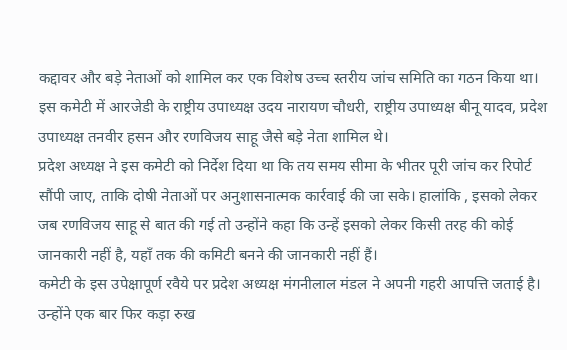कद्दावर और बड़े नेताओं को शामिल कर एक विशेष उच्च स्तरीय जांच समिति का गठन किया था। इस कमेटी में आरजेडी के राष्ट्रीय उपाध्यक्ष उदय नारायण चौधरी, राष्ट्रीय उपाध्यक्ष बीनू यादव, प्रदेश उपाध्यक्ष तनवीर हसन और रणविजय साहू जैसे बड़े नेता शामिल थे।
प्रदेश अध्यक्ष ने इस कमेटी को निर्देश दिया था कि तय समय सीमा के भीतर पूरी जांच कर रिपोर्ट सौंपी जाए, ताकि दोषी नेताओं पर अनुशासनात्मक कार्रवाई की जा सके। हालांकि , इसको लेकर जब रणविजय साहू से बात की गई तो उन्होंने कहा कि उन्हें इसको लेकर किसी तरह की कोई जानकारी नहीं है, यहाँ तक की कमिटी बनने की जानकारी नहीं हैं।
कमेटी के इस उपेक्षापूर्ण रवैये पर प्रदेश अध्यक्ष मंगनीलाल मंडल ने अपनी गहरी आपत्ति जताई है। उन्होंने एक बार फिर कड़ा रुख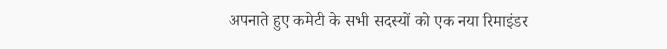अपनाते हुए कमेटी के सभी सदस्यों को एक नया रिमाइंडर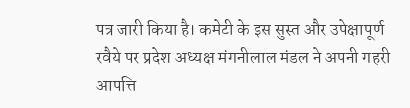पत्र जारी किया है। कमेटी के इस सुस्त और उपेक्षापूर्ण रवैये पर प्रदेश अध्यक्ष मंगनीलाल मंडल ने अपनी गहरी आपत्ति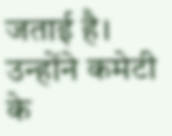जताई है। उन्होंने कमेटी के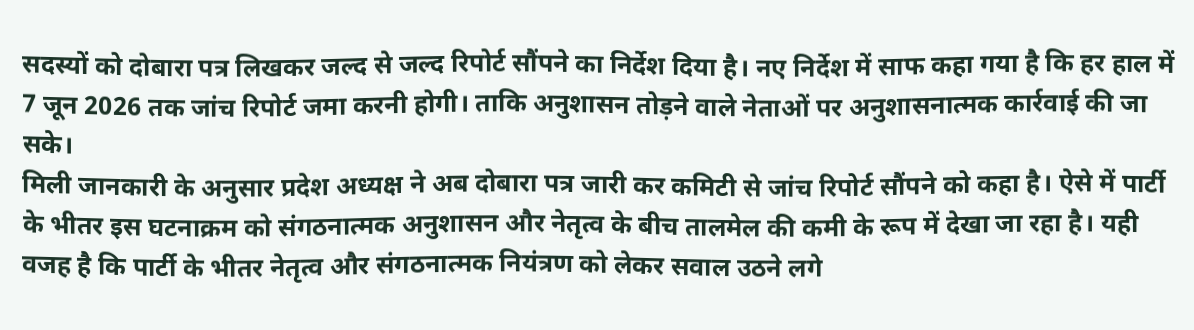सदस्यों को दोबारा पत्र लिखकर जल्द से जल्द रिपोर्ट सौंपने का निर्देश दिया है। नए निर्देश में साफ कहा गया है कि हर हाल में 7 जून 2026 तक जांच रिपोर्ट जमा करनी होगी। ताकि अनुशासन तोड़ने वाले नेताओं पर अनुशासनात्मक कार्रवाई की जा सके।
मिली जानकारी के अनुसार प्रदेश अध्यक्ष ने अब दोबारा पत्र जारी कर कमिटी से जांच रिपोर्ट सौंपने को कहा है। ऐसे में पार्टी के भीतर इस घटनाक्रम को संगठनात्मक अनुशासन और नेतृत्व के बीच तालमेल की कमी के रूप में देखा जा रहा है। यही वजह है कि पार्टी के भीतर नेतृत्व और संगठनात्मक नियंत्रण को लेकर सवाल उठने लगे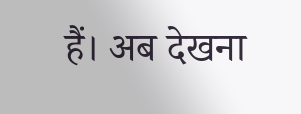हैं। अब देखना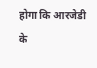होगा कि आरजेडी के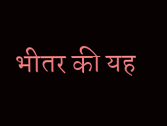भीतर की यह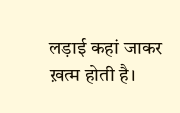लड़ाई कहां जाकर ख़त्म होती है।